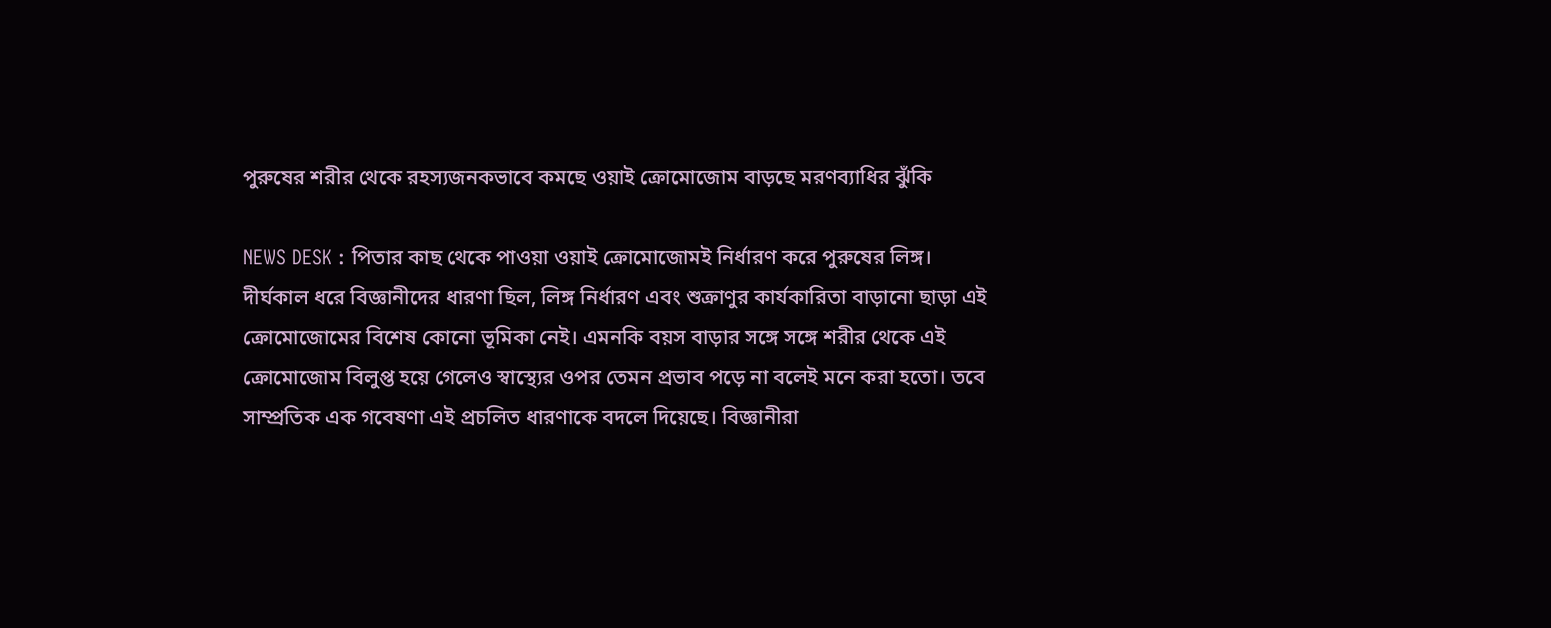পুরুষের শরীর থেকে রহস্যজনকভাবে কমছে ওয়াই ক্রোমোজোম বাড়ছে মরণব্যাধির ঝুঁকি

NEWS DESK : পিতার কাছ থেকে পাওয়া ওয়াই ক্রোমোজোমই নির্ধারণ করে পুরুষের লিঙ্গ। দীর্ঘকাল ধরে বিজ্ঞানীদের ধারণা ছিল, লিঙ্গ নির্ধারণ এবং শুক্রাণুর কার্যকারিতা বাড়ানো ছাড়া এই ক্রোমোজোমের বিশেষ কোনো ভূমিকা নেই। এমনকি বয়স বাড়ার সঙ্গে সঙ্গে শরীর থেকে এই ক্রোমোজোম বিলুপ্ত হয়ে গেলেও স্বাস্থ্যের ওপর তেমন প্রভাব পড়ে না বলেই মনে করা হতো। তবে সাম্প্রতিক এক গবেষণা এই প্রচলিত ধারণাকে বদলে দিয়েছে। বিজ্ঞানীরা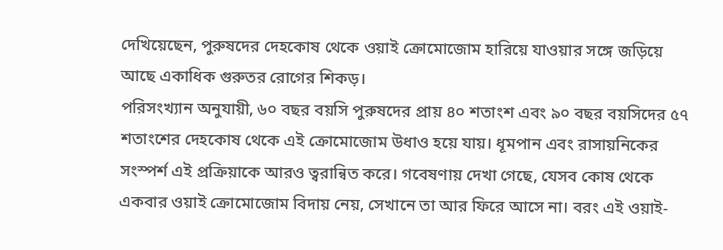দেখিয়েছেন, পুরুষদের দেহকোষ থেকে ওয়াই ক্রোমোজোম হারিয়ে যাওয়ার সঙ্গে জড়িয়ে আছে একাধিক গুরুতর রোগের শিকড়।
পরিসংখ্যান অনুযায়ী, ৬০ বছর বয়সি পুরুষদের প্রায় ৪০ শতাংশ এবং ৯০ বছর বয়সিদের ৫৭ শতাংশের দেহকোষ থেকে এই ক্রোমোজোম উধাও হয়ে যায়। ধূমপান এবং রাসায়নিকের সংস্পর্শ এই প্রক্রিয়াকে আরও ত্বরান্বিত করে। গবেষণায় দেখা গেছে, যেসব কোষ থেকে একবার ওয়াই ক্রোমোজোম বিদায় নেয়, সেখানে তা আর ফিরে আসে না। বরং এই ওয়াই-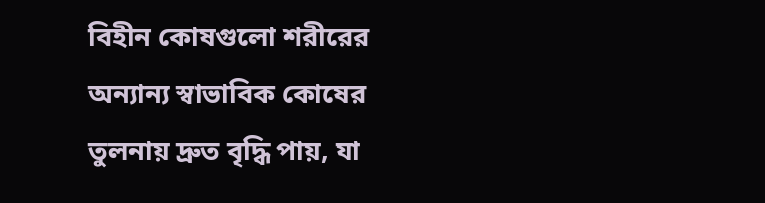বিহীন কোষগুলো শরীরের অন্যান্য স্বাভাবিক কোষের তুলনায় দ্রুত বৃদ্ধি পায়, যা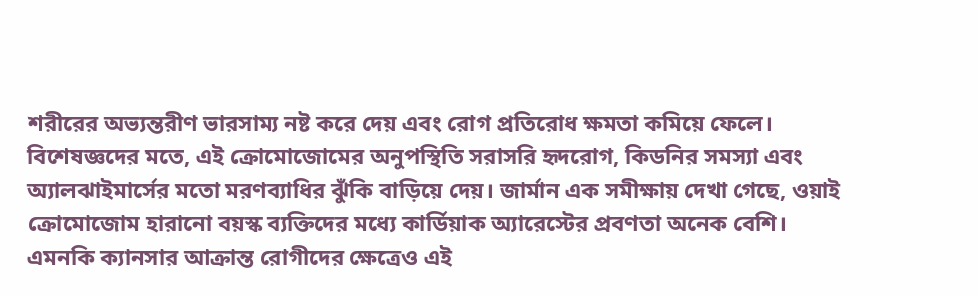শরীরের অভ্যন্তরীণ ভারসাম্য নষ্ট করে দেয় এবং রোগ প্রতিরোধ ক্ষমতা কমিয়ে ফেলে।
বিশেষজ্ঞদের মতে, এই ক্রোমোজোমের অনুপস্থিতি সরাসরি হৃদরোগ, কিডনির সমস্যা এবং অ্যালঝাইমার্সের মতো মরণব্যাধির ঝুঁকি বাড়িয়ে দেয়। জার্মান এক সমীক্ষায় দেখা গেছে, ওয়াই ক্রোমোজোম হারানো বয়স্ক ব্যক্তিদের মধ্যে কার্ডিয়াক অ্যারেস্টের প্রবণতা অনেক বেশি। এমনকি ক্যানসার আক্রান্ত রোগীদের ক্ষেত্রেও এই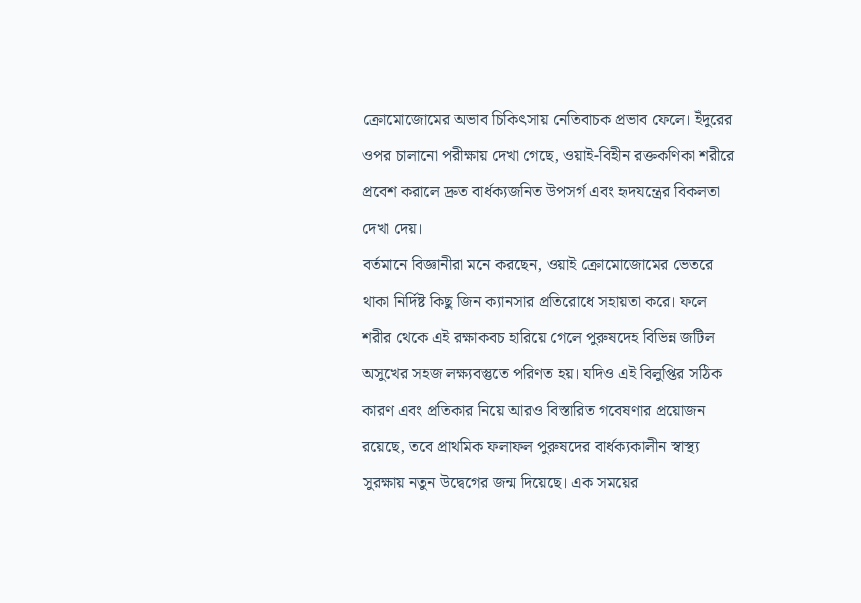ক্রোমোজোমের অভাব চিকিৎসায় নেতিবাচক প্রভাব ফেলে। ইঁদুরের ওপর চালানো পরীক্ষায় দেখা গেছে, ওয়াই-বিহীন রক্তকণিকা শরীরে প্রবেশ করালে দ্রুত বার্ধক্যজনিত উপসর্গ এবং হৃদযন্ত্রের বিকলতা দেখা দেয়।
বর্তমানে বিজ্ঞানীরা মনে করছেন, ওয়াই ক্রোমোজোমের ভেতরে থাকা নির্দিষ্ট কিছু জিন ক্যানসার প্রতিরোধে সহায়তা করে। ফলে শরীর থেকে এই রক্ষাকবচ হারিয়ে গেলে পুরুষদেহ বিভিন্ন জটিল অসুখের সহজ লক্ষ্যবস্তুতে পরিণত হয়। যদিও এই বিলুপ্তির সঠিক কারণ এবং প্রতিকার নিয়ে আরও বিস্তারিত গবেষণার প্রয়োজন রয়েছে, তবে প্রাথমিক ফলাফল পুরুষদের বার্ধক্যকালীন স্বাস্থ্য সুরক্ষায় নতুন উদ্বেগের জন্ম দিয়েছে। এক সময়ের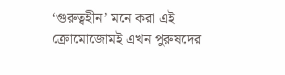‘গুরুত্বহীন’ মনে করা এই ক্রোমোজোমই এখন পুরুষদের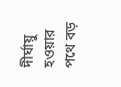দীর্ঘায়ু হওয়ার পথে বড়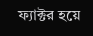ফ্যাক্টর হয়ে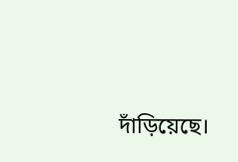দাঁড়িয়েছে।